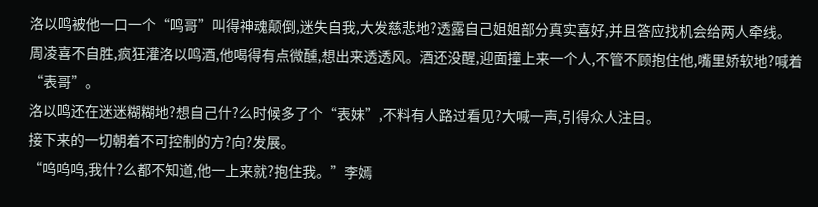洛以鸣被他一口一个“鸣哥”叫得神魂颠倒,迷失自我,大发慈悲地?透露自己姐姐部分真实喜好,并且答应找机会给两人牵线。
周凌喜不自胜,疯狂灌洛以鸣酒,他喝得有点微醺,想出来透透风。酒还没醒,迎面撞上来一个人,不管不顾抱住他,嘴里娇软地?喊着“表哥”。
洛以鸣还在迷迷糊糊地?想自己什?么时候多了个“表妹”,不料有人路过看见?大喊一声,引得众人注目。
接下来的一切朝着不可控制的方?向?发展。
“呜呜呜,我什?么都不知道,他一上来就?抱住我。”李嫣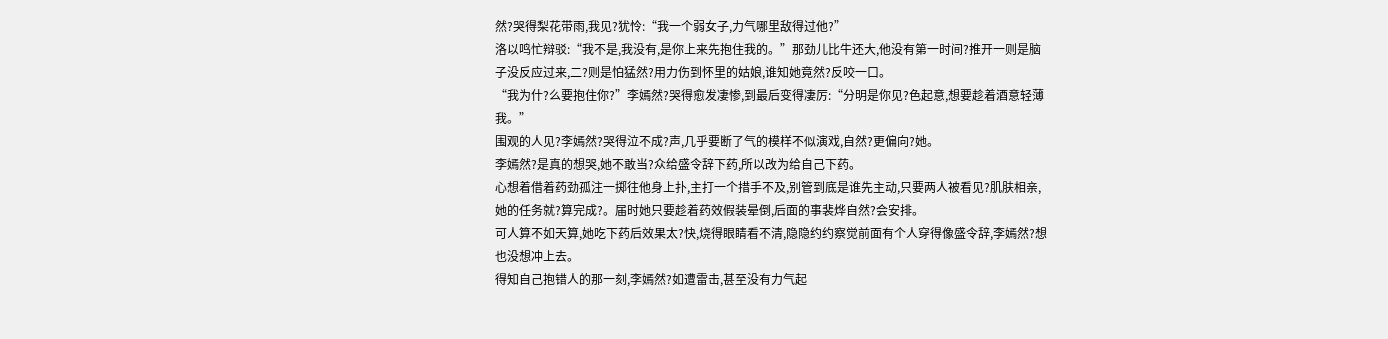然?哭得梨花带雨,我见?犹怜:“我一个弱女子,力气哪里敌得过他?”
洛以鸣忙辩驳:“我不是,我没有,是你上来先抱住我的。”那劲儿比牛还大,他没有第一时间?推开一则是脑子没反应过来,二?则是怕猛然?用力伤到怀里的姑娘,谁知她竟然?反咬一口。
“我为什?么要抱住你?”李嫣然?哭得愈发凄惨,到最后变得凄厉:“分明是你见?色起意,想要趁着酒意轻薄我。”
围观的人见?李嫣然?哭得泣不成?声,几乎要断了气的模样不似演戏,自然?更偏向?她。
李嫣然?是真的想哭,她不敢当?众给盛令辞下药,所以改为给自己下药。
心想着借着药劲孤注一掷往他身上扑,主打一个措手不及,别管到底是谁先主动,只要两人被看见?肌肤相亲,她的任务就?算完成?。届时她只要趁着药效假装晕倒,后面的事裴烨自然?会安排。
可人算不如天算,她吃下药后效果太?快,烧得眼睛看不清,隐隐约约察觉前面有个人穿得像盛令辞,李嫣然?想也没想冲上去。
得知自己抱错人的那一刻,李嫣然?如遭雷击,甚至没有力气起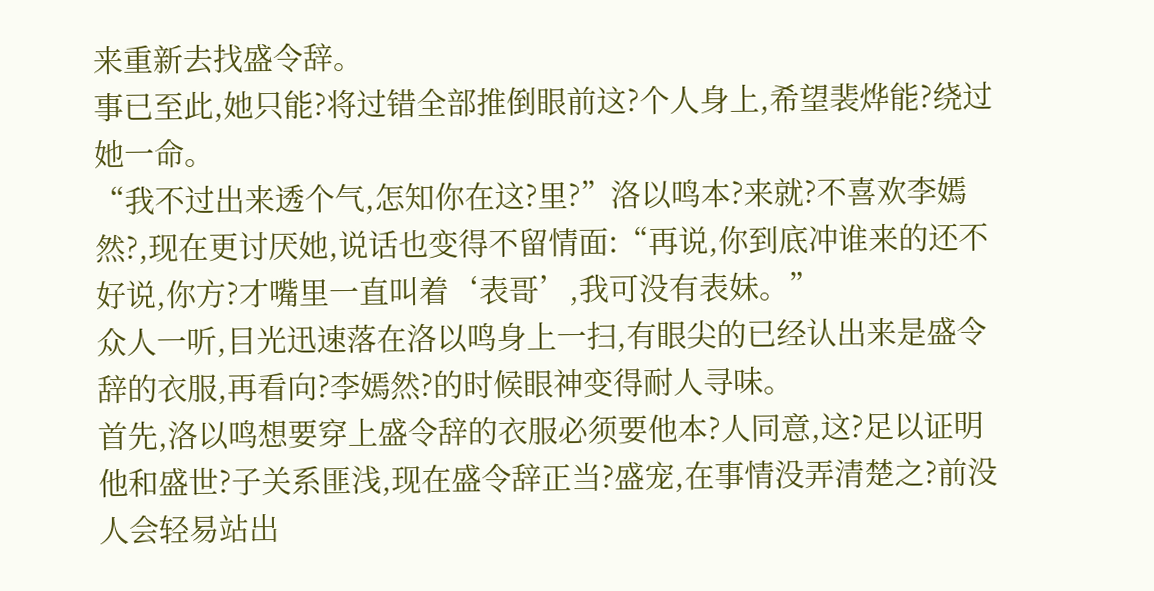来重新去找盛令辞。
事已至此,她只能?将过错全部推倒眼前这?个人身上,希望裴烨能?绕过她一命。
“我不过出来透个气,怎知你在这?里?”洛以鸣本?来就?不喜欢李嫣然?,现在更讨厌她,说话也变得不留情面:“再说,你到底冲谁来的还不好说,你方?才嘴里一直叫着‘表哥’,我可没有表妹。”
众人一听,目光迅速落在洛以鸣身上一扫,有眼尖的已经认出来是盛令辞的衣服,再看向?李嫣然?的时候眼神变得耐人寻味。
首先,洛以鸣想要穿上盛令辞的衣服必须要他本?人同意,这?足以证明他和盛世?子关系匪浅,现在盛令辞正当?盛宠,在事情没弄清楚之?前没人会轻易站出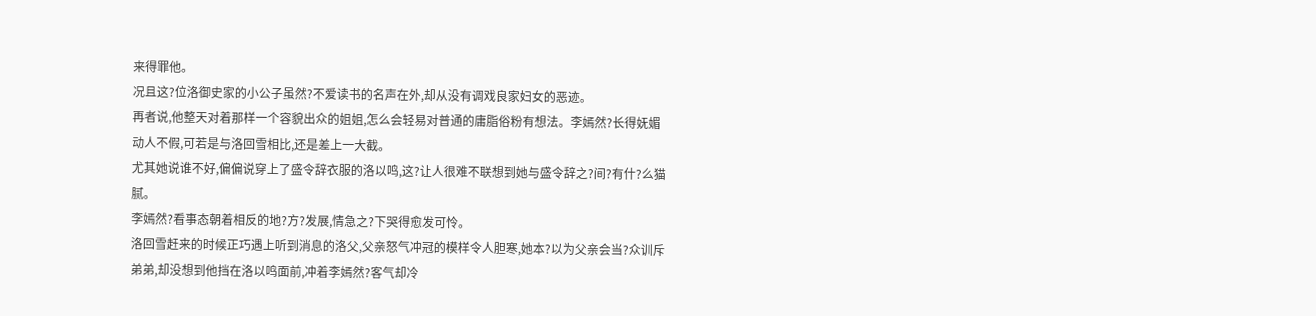来得罪他。
况且这?位洛御史家的小公子虽然?不爱读书的名声在外,却从没有调戏良家妇女的恶迹。
再者说,他整天对着那样一个容貌出众的姐姐,怎么会轻易对普通的庸脂俗粉有想法。李嫣然?长得妩媚动人不假,可若是与洛回雪相比,还是差上一大截。
尤其她说谁不好,偏偏说穿上了盛令辞衣服的洛以鸣,这?让人很难不联想到她与盛令辞之?间?有什?么猫腻。
李嫣然?看事态朝着相反的地?方?发展,情急之?下哭得愈发可怜。
洛回雪赶来的时候正巧遇上听到消息的洛父,父亲怒气冲冠的模样令人胆寒,她本?以为父亲会当?众训斥弟弟,却没想到他挡在洛以鸣面前,冲着李嫣然?客气却冷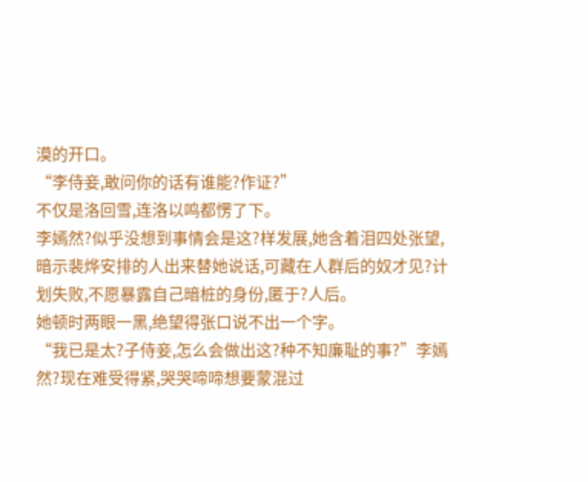漠的开口。
“李侍妾,敢问你的话有谁能?作证?”
不仅是洛回雪,连洛以鸣都愣了下。
李嫣然?似乎没想到事情会是这?样发展,她含着泪四处张望,暗示裴烨安排的人出来替她说话,可藏在人群后的奴才见?计划失败,不愿暴露自己暗桩的身份,匿于?人后。
她顿时两眼一黑,绝望得张口说不出一个字。
“我已是太?子侍妾,怎么会做出这?种不知廉耻的事?”李嫣然?现在难受得紧,哭哭啼啼想要蒙混过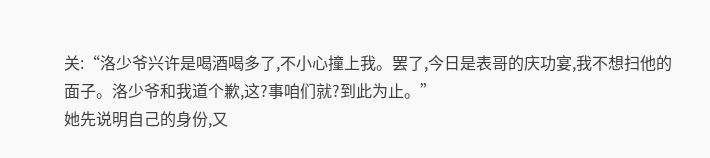关:“洛少爷兴许是喝酒喝多了,不小心撞上我。罢了,今日是表哥的庆功宴,我不想扫他的面子。洛少爷和我道个歉,这?事咱们就?到此为止。”
她先说明自己的身份,又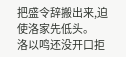把盛令辞搬出来,迫使洛家先低头。
洛以鸣还没开口拒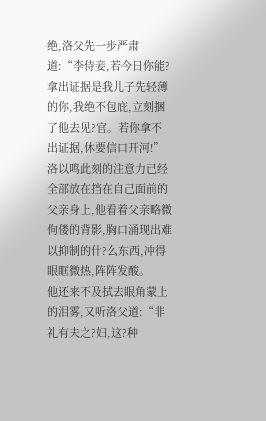绝,洛父先一步严肃道:“李侍妾,若今日你能?拿出证据是我儿子先轻薄的你,我绝不包庇,立刻捆了他去见?官。若你拿不出证据,休要信口开河!”
洛以鸣此刻的注意力已经全部放在挡在自己面前的父亲身上,他看着父亲略微佝偻的背影,胸口涌现出难以抑制的什?么东西,冲得眼眶微热,阵阵发酸。
他还来不及拭去眼角蒙上的泪雾,又听洛父道:“非礼有夫之?妇,这?种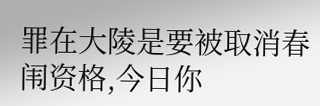罪在大陵是要被取消春闱资格,今日你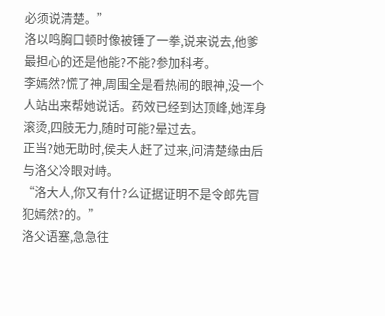必须说清楚。”
洛以鸣胸口顿时像被锤了一拳,说来说去,他爹最担心的还是他能?不能?参加科考。
李嫣然?慌了神,周围全是看热闹的眼神,没一个人站出来帮她说话。药效已经到达顶峰,她浑身滚烫,四肢无力,随时可能?晕过去。
正当?她无助时,侯夫人赶了过来,问清楚缘由后与洛父冷眼对峙。
“洛大人,你又有什?么证据证明不是令郎先冒犯嫣然?的。”
洛父语塞,急急往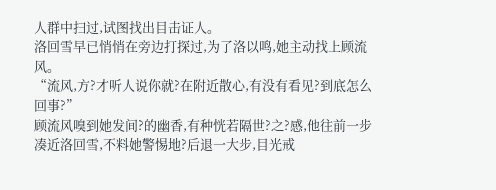人群中扫过,试图找出目击证人。
洛回雪早已悄悄在旁边打探过,为了洛以鸣,她主动找上顾流风。
“流风,方?才听人说你就?在附近散心,有没有看见?到底怎么回事?”
顾流风嗅到她发间?的幽香,有种恍若隔世?之?感,他往前一步凑近洛回雪,不料她警惕地?后退一大步,目光戒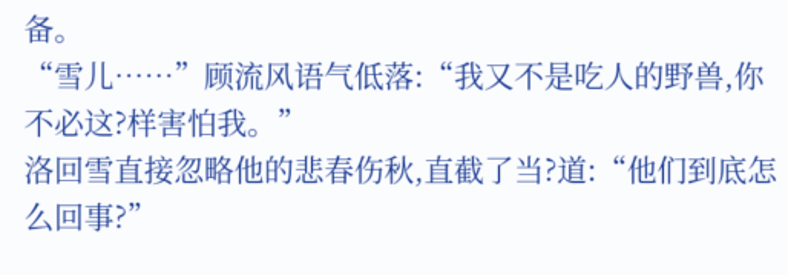备。
“雪儿……”顾流风语气低落:“我又不是吃人的野兽,你不必这?样害怕我。”
洛回雪直接忽略他的悲春伤秋,直截了当?道:“他们到底怎么回事?”